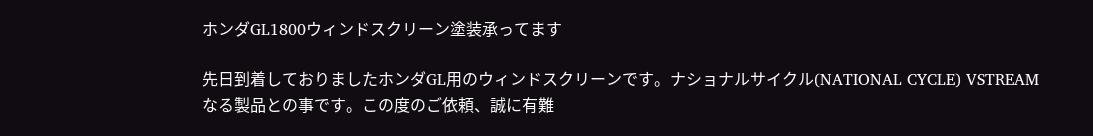ホンダGL1800ウィンドスクリーン塗装承ってます

先日到着しておりましたホンダGL用のウィンドスクリーンです。ナショナルサイクル(NATIONAL CYCLE) VSTREAMなる製品との事です。この度のご依頼、誠に有難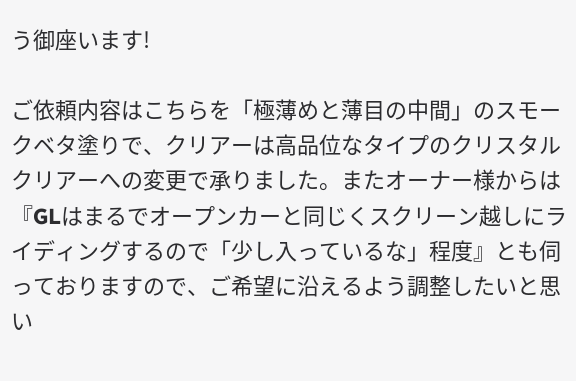う御座います!

ご依頼内容はこちらを「極薄めと薄目の中間」のスモークベタ塗りで、クリアーは高品位なタイプのクリスタルクリアーへの変更で承りました。またオーナー様からは『GLはまるでオープンカーと同じくスクリーン越しにライディングするので「少し入っているな」程度』とも伺っておりますので、ご希望に沿えるよう調整したいと思い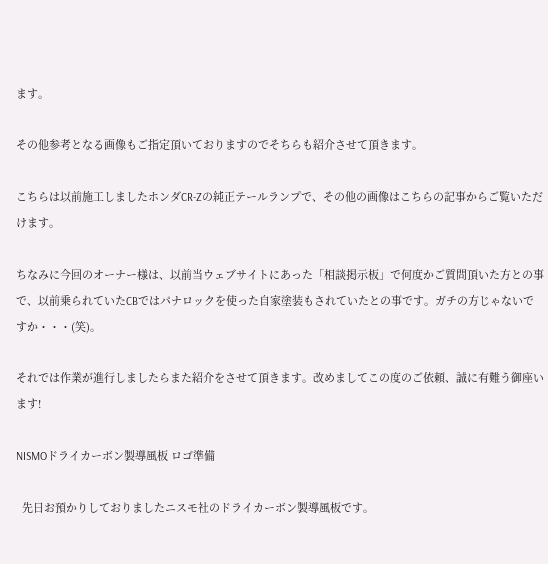ます。

その他参考となる画像もご指定頂いておりますのでそちらも紹介させて頂きます。

こちらは以前施工しましたホンダCR-Zの純正テールランプで、その他の画像はこちらの記事からご覧いただけます。

ちなみに今回のオーナー様は、以前当ウェブサイトにあった「相談掲示板」で何度かご質問頂いた方との事で、以前乗られていたCBではパナロックを使った自家塗装もされていたとの事です。ガチの方じゃないですか・・・(笑)。

それでは作業が進行しましたらまた紹介をさせて頂きます。改めましてこの度のご依頼、誠に有難う御座います!

NISMOドライカーボン製導風板 ロゴ準備

  先日お預かりしておりましたニスモ社のドライカーボン製導風板です。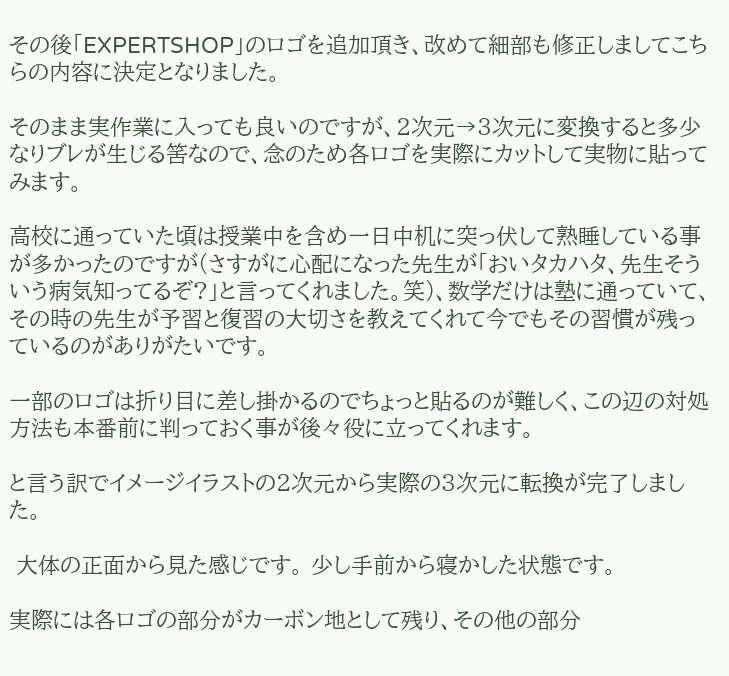その後「EXPERTSHOP」のロゴを追加頂き、改めて細部も修正しましてこちらの内容に決定となりました。

そのまま実作業に入っても良いのですが、2次元→3次元に変換すると多少なりブレが生じる筈なので、念のため各ロゴを実際にカットして実物に貼ってみます。

高校に通っていた頃は授業中を含め一日中机に突っ伏して熟睡している事が多かったのですが(さすがに心配になった先生が「おいタカハタ、先生そういう病気知ってるぞ?」と言ってくれました。笑)、数学だけは塾に通っていて、その時の先生が予習と復習の大切さを教えてくれて今でもその習慣が残っているのがありがたいです。

一部のロゴは折り目に差し掛かるのでちょっと貼るのが難しく、この辺の対処方法も本番前に判っておく事が後々役に立ってくれます。

と言う訳でイメージイラストの2次元から実際の3次元に転換が完了しました。

 大体の正面から見た感じです。 少し手前から寝かした状態です。

実際には各ロゴの部分がカーボン地として残り、その他の部分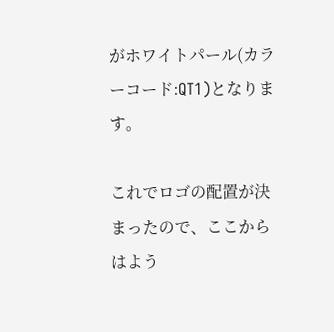がホワイトパール(カラーコード:QT1)となります。

これでロゴの配置が決まったので、ここからはよう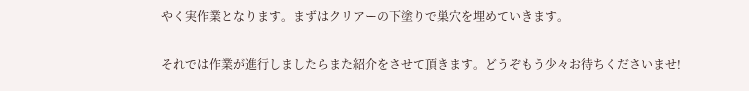やく実作業となります。まずはクリアーの下塗りで巣穴を埋めていきます。

それでは作業が進行しましたらまた紹介をさせて頂きます。どうぞもう少々お待ちくださいませ!